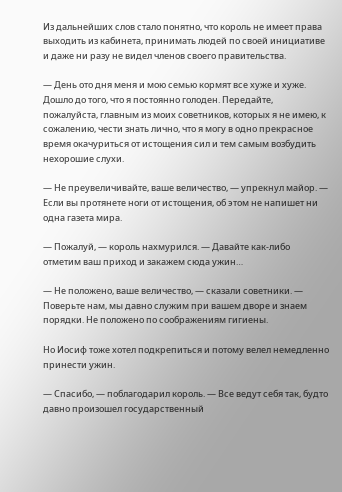Из дальнейших слов стало понятно, что король не имеет права выходить из кабинета, принимать людей по своей инициативе и даже ни разу не видел членов своего правительства.

— День ото дня меня и мою семью кормят все хуже и хуже. Дошло до того, что я постоянно голоден. Передайте, пожалуйста, главным из моих советников, которых я не имею, к сожалению, чести знать лично, что я могу в одно прекрасное время окачуриться от истощения сил и тем самым возбудить нехорошие слухи.

— Не преувеличивайте, ваше величество, — упрекнул майор. — Если вы протянете ноги от истощения, об этом не напишет ни одна газета мира.

— Пожалуй, — король нахмурился. — Давайте как-либо отметим ваш приход и закажем сюда ужин…

— Не положено, ваше величество, — сказали советники. — Поверьте нам, мы давно служим при вашем дворе и знаем порядки. Не положено по соображениям гигиены.

Но Иосиф тоже хотел подкрепиться и потому велел немедленно принести ужин.

— Спасибо, — поблагодарил король. — Все ведут себя так, будто давно произошел государственный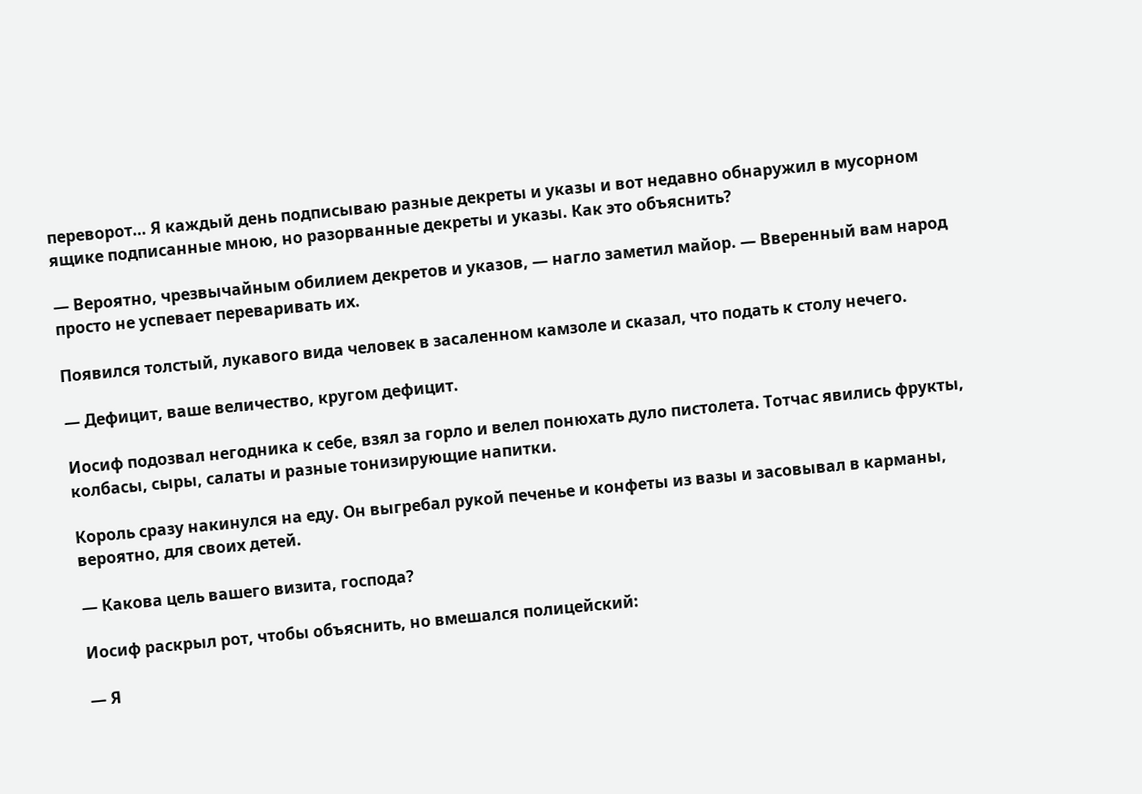переворот… Я каждый день подписываю разные декреты и указы и вот недавно обнаружил в мусорном ящике подписанные мною, но разорванные декреты и указы. Как это объяснить?

— Вероятно, чрезвычайным обилием декретов и указов, — нагло заметил майор. — Вверенный вам народ просто не успевает переваривать их.

Появился толстый, лукавого вида человек в засаленном камзоле и сказал, что подать к столу нечего.

— Дефицит, ваше величество, кругом дефицит.

Иосиф подозвал негодника к себе, взял за горло и велел понюхать дуло пистолета. Тотчас явились фрукты, колбасы, сыры, салаты и разные тонизирующие напитки.

Король сразу накинулся на еду. Он выгребал рукой печенье и конфеты из вазы и засовывал в карманы, вероятно, для своих детей.

— Какова цель вашего визита, господа?

Иосиф раскрыл рот, чтобы объяснить, но вмешался полицейский:

— Я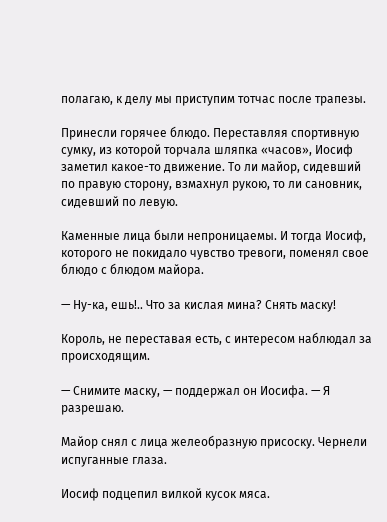полагаю, к делу мы приступим тотчас после трапезы.

Принесли горячее блюдо. Переставляя спортивную сумку, из которой торчала шляпка «часов», Иосиф заметил какое-то движение. То ли майор, сидевший по правую сторону, взмахнул рукою, то ли сановник, сидевший по левую.

Каменные лица были непроницаемы. И тогда Иосиф, которого не покидало чувство тревоги, поменял свое блюдо с блюдом майора.

— Ну-ка, ешь!.. Что за кислая мина? Снять маску!

Король, не переставая есть, с интересом наблюдал за происходящим.

— Снимите маску, — поддержал он Иосифа. — Я разрешаю.

Майор снял с лица желеобразную присоску. Чернели испуганные глаза.

Иосиф подцепил вилкой кусок мяса.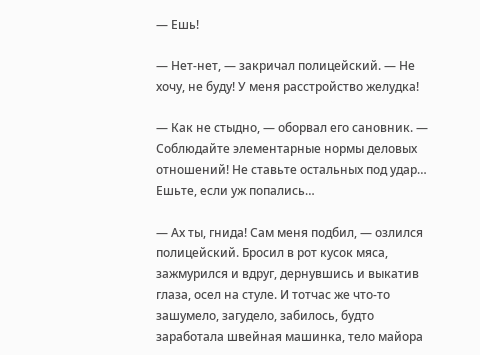— Ешь!

— Нет-нет, — закричал полицейский. — Не хочу, не буду! У меня расстройство желудка!

— Как не стыдно, — оборвал его сановник. — Соблюдайте элементарные нормы деловых отношений! Не ставьте остальных под удар… Ешьте, если уж попались…

— Ах ты, гнида! Сам меня подбил, — озлился полицейский. Бросил в рот кусок мяса, зажмурился и вдруг, дернувшись и выкатив глаза, осел на стуле. И тотчас же что-то зашумело, загудело, забилось, будто заработала швейная машинка, тело майора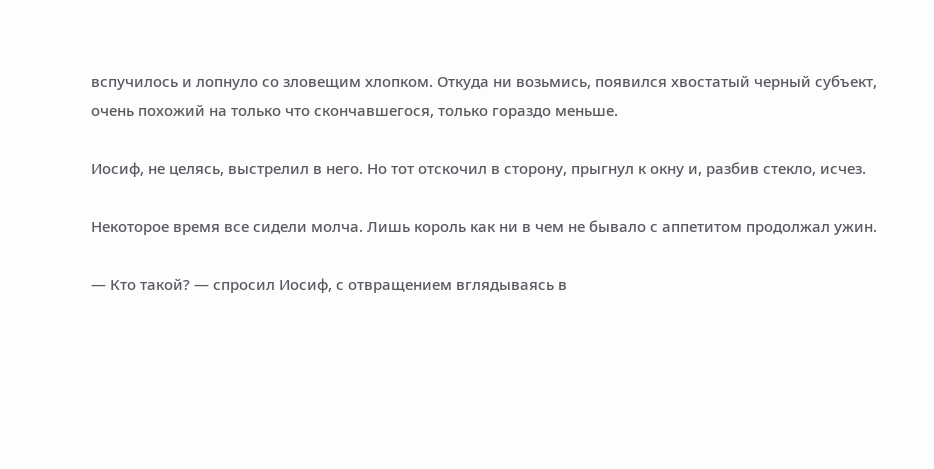вспучилось и лопнуло со зловещим хлопком. Откуда ни возьмись, появился хвостатый черный субъект, очень похожий на только что скончавшегося, только гораздо меньше.

Иосиф, не целясь, выстрелил в него. Но тот отскочил в сторону, прыгнул к окну и, разбив стекло, исчез.

Некоторое время все сидели молча. Лишь король как ни в чем не бывало с аппетитом продолжал ужин.

— Кто такой? — спросил Иосиф, с отвращением вглядываясь в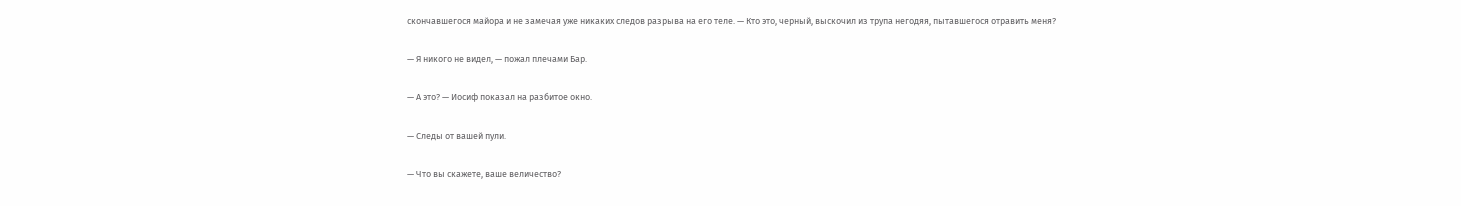скончавшегося майора и не замечая уже никаких следов разрыва на его теле. — Кто это, черный, выскочил из трупа негодяя, пытавшегося отравить меня?

— Я никого не видел, — пожал плечами Бар.

— А это? — Иосиф показал на разбитое окно.

— Следы от вашей пули.

— Что вы скажете, ваше величество?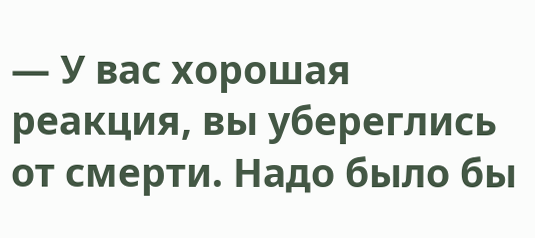— У вас хорошая реакция, вы убереглись от смерти. Надо было бы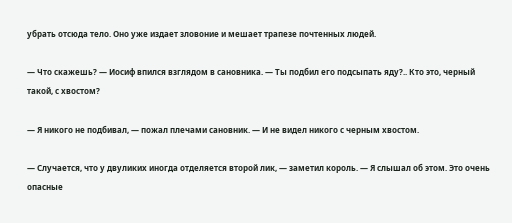убрать отсюда тело. Оно уже издает зловоние и мешает трапезе почтенных людей.

— Что скажешь? — Иосиф впился взглядом в сановника. — Ты подбил его подсыпать яду?.. Кто это, черный такой, с хвостом?

— Я никого не подбивал, — пожал плечами сановник. — И не видел никого с черным хвостом.

— Случается, что у двуликих иногда отделяется второй лик, — заметил король. — Я слышал об этом. Это очень опасные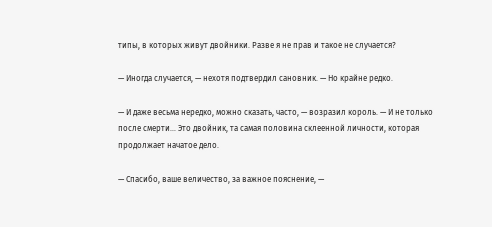типы, в которых живут двойники. Разве я не прав и такое не случается?

— Иногда случается, — нехотя подтвердил сановник. — Но крайне редко.

— И даже весьма нередко, можно сказать, часто, — возразил король. — И не только после смерти… Это двойник, та самая половина склеенной личности, которая продолжает начатое дело.

— Спасибо, ваше величество, за важное пояснение, —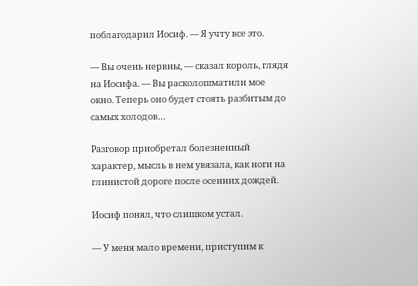поблагодарил Иосиф. — Я учту все это.

— Вы очень нервны, — сказал король, глядя на Иосифа. — Вы расколошматили мое окно. Теперь оно будет стоять разбитым до самых холодов…

Разговор приобретал болезненный характер, мысль в нем увязала, как ноги на глинистой дороге после осенних дождей.

Иосиф понял, что слишком устал.

— У меня мало времени, приступим к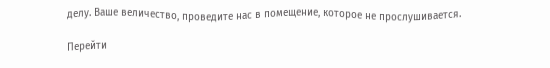делу. Ваше величество, проведите нас в помещение, которое не прослушивается.

Перейти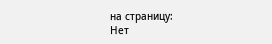на страницу:
Нет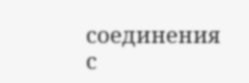соединения с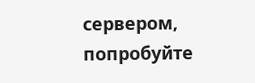сервером, попробуйте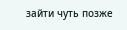зайти чуть позже